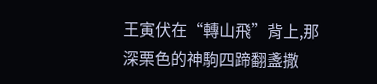王寅伏在“轉山飛”背上,那深栗色的神駒四蹄翻盞撒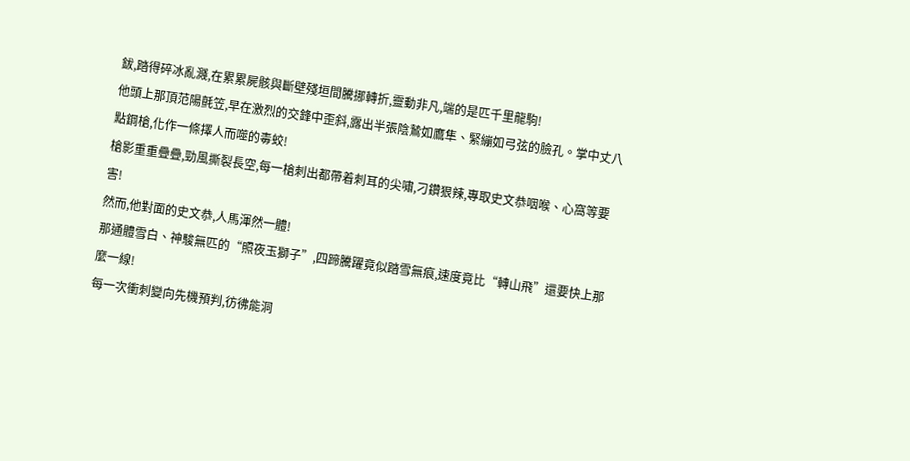鈸,踏得碎冰亂濺,在累累屍骸與斷壁殘垣間騰挪轉折,靈動非凡,端的是匹千里龍駒!
他頭上那頂范陽氈笠,早在激烈的交鋒中歪斜,露出半張陰鷙如鷹隼、緊繃如弓弦的臉孔。掌中丈八點鋼槍,化作一條擇人而噬的毒蛟!
槍影重重疊疊,勁風撕裂長空,每一槍刺出都帶着刺耳的尖嘯,刁鑽狠辣,專取史文恭咽喉、心窩等要害!
然而,他對面的史文恭,人馬渾然一體!
那通體雪白、神駿無匹的“照夜玉獅子”,四蹄騰躍竟似踏雪無痕,速度竟比“轉山飛”還要快上那麼一線!
每一次衝刺變向先機預判,彷彿能洞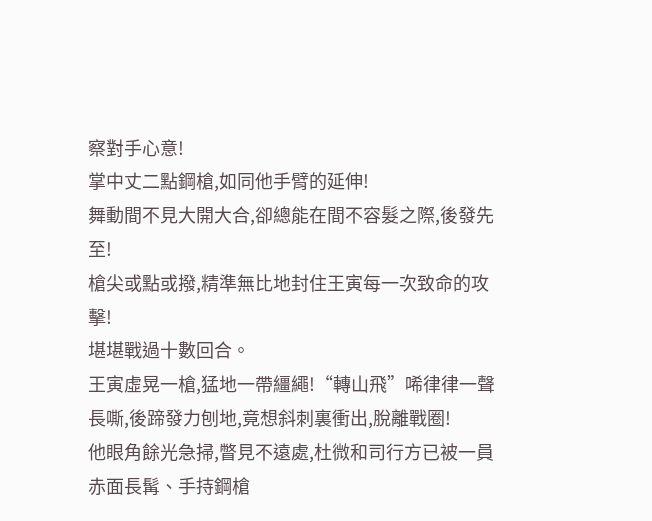察對手心意!
掌中丈二點鋼槍,如同他手臂的延伸!
舞動間不見大開大合,卻總能在間不容髮之際,後發先至!
槍尖或點或撥,精準無比地封住王寅每一次致命的攻擊!
堪堪戰過十數回合。
王寅虛晃一槍,猛地一帶繮繩!“轉山飛”唏律律一聲長嘶,後蹄發力刨地,竟想斜刺裏衝出,脫離戰圈!
他眼角餘光急掃,瞥見不遠處,杜微和司行方已被一員赤面長髯、手持鋼槍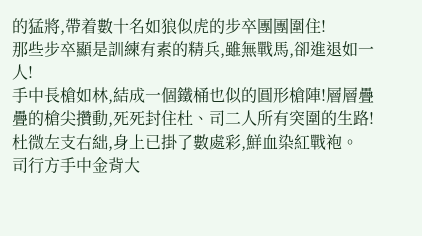的猛將,帶着數十名如狼似虎的步卒團團圍住!
那些步卒顯是訓練有素的精兵,雖無戰馬,卻進退如一人!
手中長槍如林,結成一個鐵桶也似的圓形槍陣!層層疊疊的槍尖攢動,死死封住杜、司二人所有突圍的生路!
杜微左支右絀,身上已掛了數處彩,鮮血染紅戰袍。
司行方手中金背大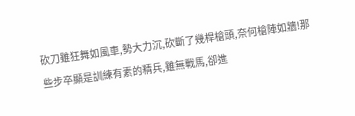砍刀雖狂舞如風車,勢大力沉,砍斷了幾桿槍頭,奈何槍陣如牆!那些步卒顯是訓練有素的精兵,雖無戰馬,卻進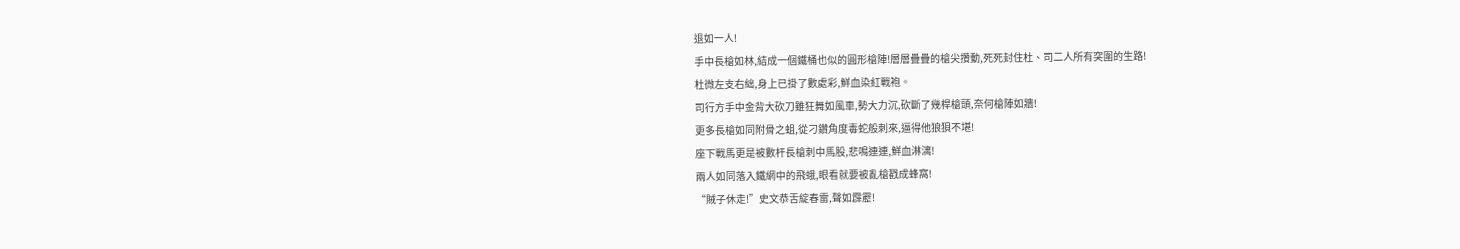退如一人!
手中長槍如林,結成一個鐵桶也似的圓形槍陣!層層疊疊的槍尖攢動,死死封住杜、司二人所有突圍的生路!
杜微左支右絀,身上已掛了數處彩,鮮血染紅戰袍。
司行方手中金背大砍刀雖狂舞如風車,勢大力沉,砍斷了幾桿槍頭,奈何槍陣如牆!
更多長槍如同附骨之蛆,從刁鑽角度毒蛇般刺來,逼得他狼狽不堪!
座下戰馬更是被數杆長槍刺中馬股,悲鳴連連,鮮血淋漓!
兩人如同落入鐵網中的飛蛾,眼看就要被亂槍戳成蜂窩!
“賊子休走!”史文恭舌綻春雷,聲如霹靂!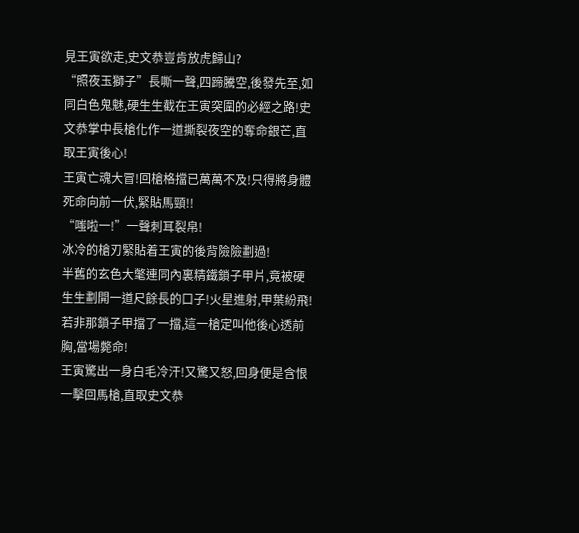見王寅欲走,史文恭豈肯放虎歸山?
“照夜玉獅子”長嘶一聲,四蹄騰空,後發先至,如同白色鬼魅,硬生生截在王寅突圍的必經之路!史文恭掌中長槍化作一道撕裂夜空的奪命銀芒,直取王寅後心!
王寅亡魂大冒!回槍格擋已萬萬不及!只得將身體死命向前一伏,緊貼馬頸!!
“嗤啦一!”一聲刺耳裂帛!
冰冷的槍刃緊貼着王寅的後背險險劃過!
半舊的玄色大氅連同內裏精鐵鎖子甲片,竟被硬生生劃開一道尺餘長的口子!火星進射,甲葉紛飛!若非那鎖子甲擋了一擋,這一槍定叫他後心透前胸,當場斃命!
王寅驚出一身白毛冷汗!又驚又怒,回身便是含恨一擊回馬槍,直取史文恭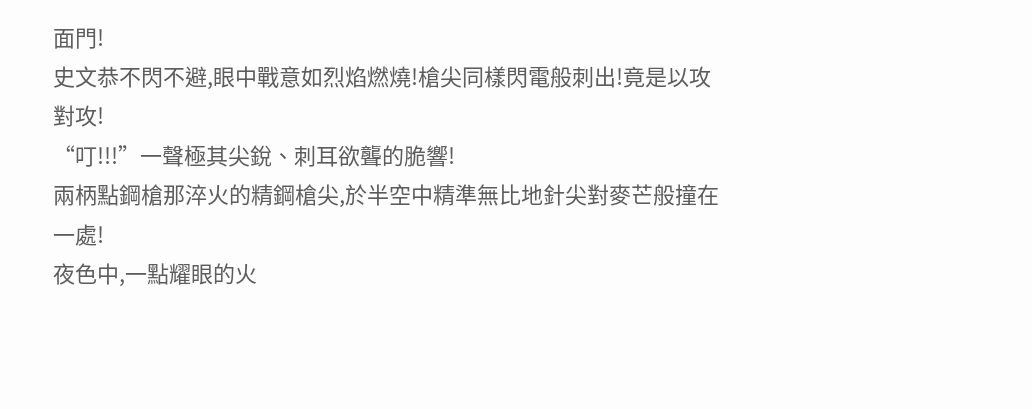面門!
史文恭不閃不避,眼中戰意如烈焰燃燒!槍尖同樣閃電般刺出!竟是以攻對攻!
“叮!!!”一聲極其尖銳、刺耳欲聾的脆響!
兩柄點鋼槍那淬火的精鋼槍尖,於半空中精準無比地針尖對麥芒般撞在一處!
夜色中,一點耀眼的火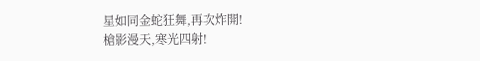星如同金蛇狂舞,再次炸開!
槍影漫天,寒光四射!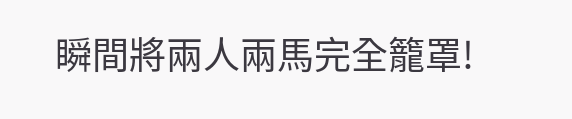瞬間將兩人兩馬完全籠罩!